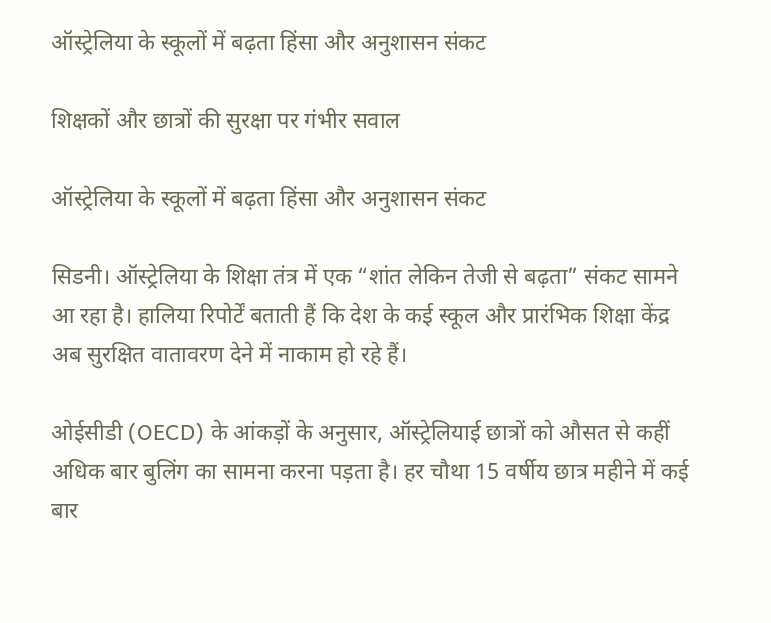ऑस्ट्रेलिया के स्कूलों में बढ़ता हिंसा और अनुशासन संकट

शिक्षकों और छात्रों की सुरक्षा पर गंभीर सवाल

ऑस्ट्रेलिया के स्कूलों में बढ़ता हिंसा और अनुशासन संकट

सिडनी। ऑस्ट्रेलिया के शिक्षा तंत्र में एक “शांत लेकिन तेजी से बढ़ता” संकट सामने आ रहा है। हालिया रिपोर्टें बताती हैं कि देश के कई स्कूल और प्रारंभिक शिक्षा केंद्र अब सुरक्षित वातावरण देने में नाकाम हो रहे हैं।

ओईसीडी (OECD) के आंकड़ों के अनुसार, ऑस्ट्रेलियाई छात्रों को औसत से कहीं अधिक बार बुलिंग का सामना करना पड़ता है। हर चौथा 15 वर्षीय छात्र महीने में कई बार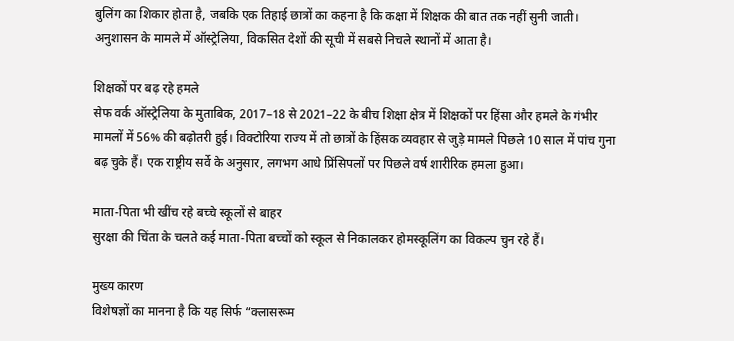बुलिंग का शिकार होता है, जबकि एक तिहाई छात्रों का कहना है कि कक्षा में शिक्षक की बात तक नहीं सुनी जाती। अनुशासन के मामले में ऑस्ट्रेलिया, विकसित देशों की सूची में सबसे निचले स्थानों में आता है।

शिक्षकों पर बढ़ रहे हमले
सेफ वर्क ऑस्ट्रेलिया के मुताबिक, 2017–18 से 2021–22 के बीच शिक्षा क्षेत्र में शिक्षकों पर हिंसा और हमले के गंभीर मामलों में 56% की बढ़ोतरी हुई। विक्टोरिया राज्य में तो छात्रों के हिंसक व्यवहार से जुड़े मामले पिछले 10 साल में पांच गुना बढ़ चुके हैं। एक राष्ट्रीय सर्वे के अनुसार, लगभग आधे प्रिंसिपलों पर पिछले वर्ष शारीरिक हमला हुआ।

माता-पिता भी खींच रहे बच्चे स्कूलों से बाहर
सुरक्षा की चिंता के चलते कई माता-पिता बच्चों को स्कूल से निकालकर होमस्कूलिंग का विकल्प चुन रहे हैं।

मुख्य कारण
विशेषज्ञों का मानना है कि यह सिर्फ “क्लासरूम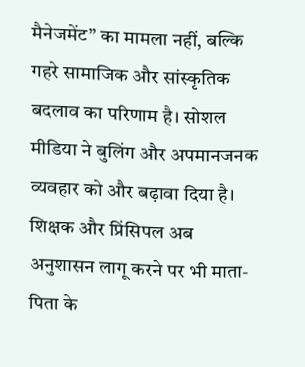मैनेजमेंट” का मामला नहीं, बल्कि गहरे सामाजिक और सांस्कृतिक बदलाव का परिणाम है। सोशल मीडिया ने बुलिंग और अपमानजनक व्यवहार को और बढ़ावा दिया है। शिक्षक और प्रिंसिपल अब अनुशासन लागू करने पर भी माता-पिता के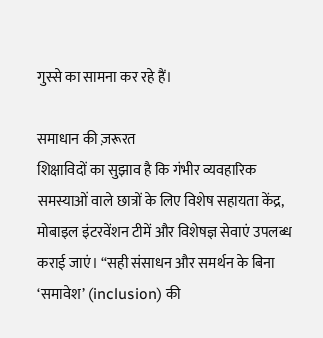गुस्से का सामना कर रहे हैं।

समाधान की ज़रूरत
शिक्षाविदों का सुझाव है कि गंभीर व्यवहारिक समस्याओं वाले छात्रों के लिए विशेष सहायता केंद्र, मोबाइल इंटरवेंशन टीमें और विशेषज्ञ सेवाएं उपलब्ध कराई जाएं। “सही संसाधन और समर्थन के बिना ‘समावेश’ (inclusion) की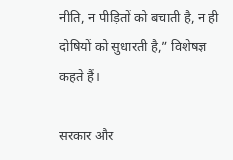नीति, न पीड़ितों को बचाती है, न ही दोषियों को सुधारती है,” विशेषज्ञ कहते हैं।

सरकार और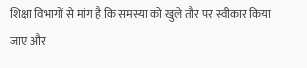शिक्षा विभागों से मांग है कि समस्या को खुले तौर पर स्वीकार किया जाए और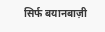सिर्फ बयानबाज़ी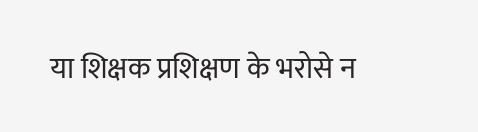या शिक्षक प्रशिक्षण के भरोसे न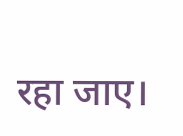रहा जाए।